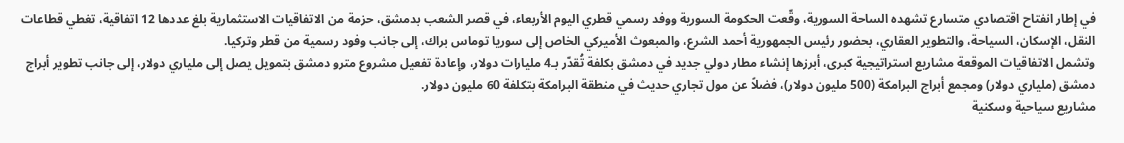في إطار انفتاح اقتصادي متسارع تشهده الساحة السورية، وقّعت الحكومة السورية ووفد رسمي قطري اليوم الأربعاء، في قصر الشعب بدمشق، حزمة من الاتفاقيات الاستثمارية بلغ عددها 12 اتفاقية، تغطي قطاعات النقل، الإسكان، السياحة، والتطوير العقاري، بحضور رئيس الجمهورية أحمد الشرع، والمبعوث الأميركي الخاص إلى سوريا توماس براك، إلى جانب وفود رسمية من قطر وتركيا.
وتشمل الاتفاقيات الموقعة مشاريع استراتيجية كبرى، أبرزها إنشاء مطار دولي جديد في دمشق بكلفة تُقدّر بـ4 مليارات دولار، وإعادة تفعيل مشروع مترو دمشق بتمويل يصل إلى ملياري دولار، إلى جانب تطوير أبراج دمشق (ملياري دولار) ومجمع أبراج البرامكة (500 مليون دولار)، فضلاً عن مول تجاري حديث في منطقة البرامكة بتكلفة 60 مليون دولار.
مشاريع سياحية وسكنية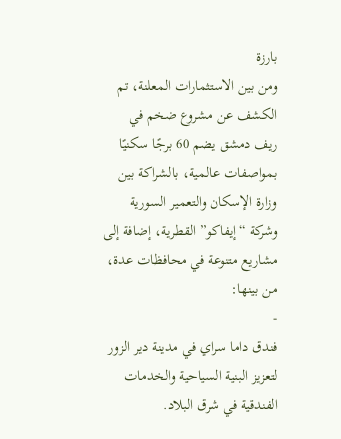بارزة
ومن بين الاستثمارات المعلنة، تم الكشف عن مشروع ضخم في ريف دمشق يضم 60 برجًا سكنيًا بمواصفات عالمية، بالشراكة بين وزارة الإسكان والتعمير السورية وشركة “إيفاكو” القطرية، إضافة إلى مشاريع متنوعة في محافظات عدة، من بينها:
-
فندق داما سراي في مدينة دير الزور لتعزيز البنية السياحية والخدمات الفندقية في شرق البلاد.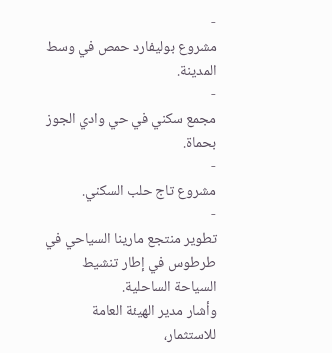-
مشروع بوليفارد حمص في وسط المدينة.
-
مجمع سكني في حي وادي الجوز بحماة.
-
مشروع تاج حلب السكني.
-
تطوير منتجع مارينا السياحي في طرطوس في إطار تنشيط السياحة الساحلية.
وأشار مدير الهيئة العامة للاستثمار،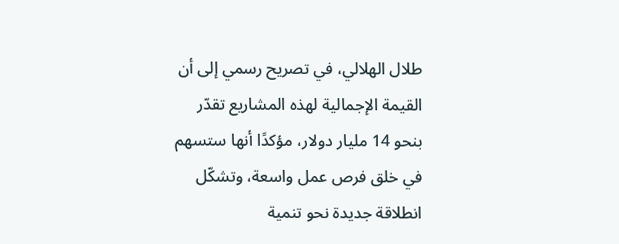طلال الهلالي، في تصريح رسمي إلى أن القيمة الإجمالية لهذه المشاريع تقدّر بنحو 14 مليار دولار، مؤكدًا أنها ستسهم في خلق فرص عمل واسعة، وتشكّل انطلاقة جديدة نحو تنمية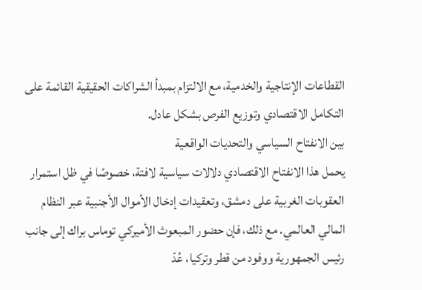القطاعات الإنتاجية والخدمية، مع الالتزام بمبدأ الشراكات الحقيقية القائمة على التكامل الاقتصادي وتوزيع الفرص بشكل عادل.
بين الانفتاح السياسي والتحديات الواقعية
يحمل هذا الانفتاح الاقتصادي دلالات سياسية لافتة، خصوصًا في ظل استمرار العقوبات الغربية على دمشق، وتعقيدات إدخال الأموال الأجنبية عبر النظام المالي العالمي. مع ذلك، فإن حضور المبعوث الأميركي توماس براك إلى جانب رئيس الجمهورية ووفود من قطر وتركيا، عُدّ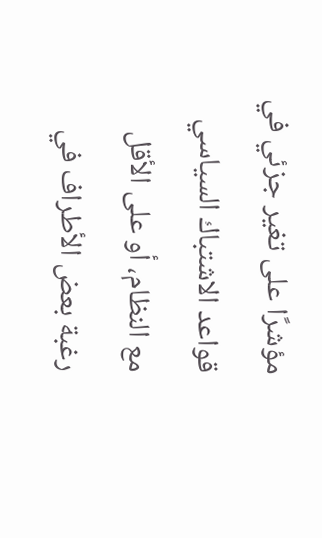مؤشرًا على تغير جزئي في قواعد الاشتباك السياسي مع النظام، أو على الأقل رغبة بعض الأطراف في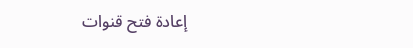إعادة فتح قنوات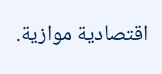اقتصادية موازية.